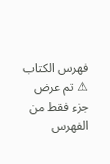فهرس الكتاب
⚠ تم عرض جزء فقط من الفهرس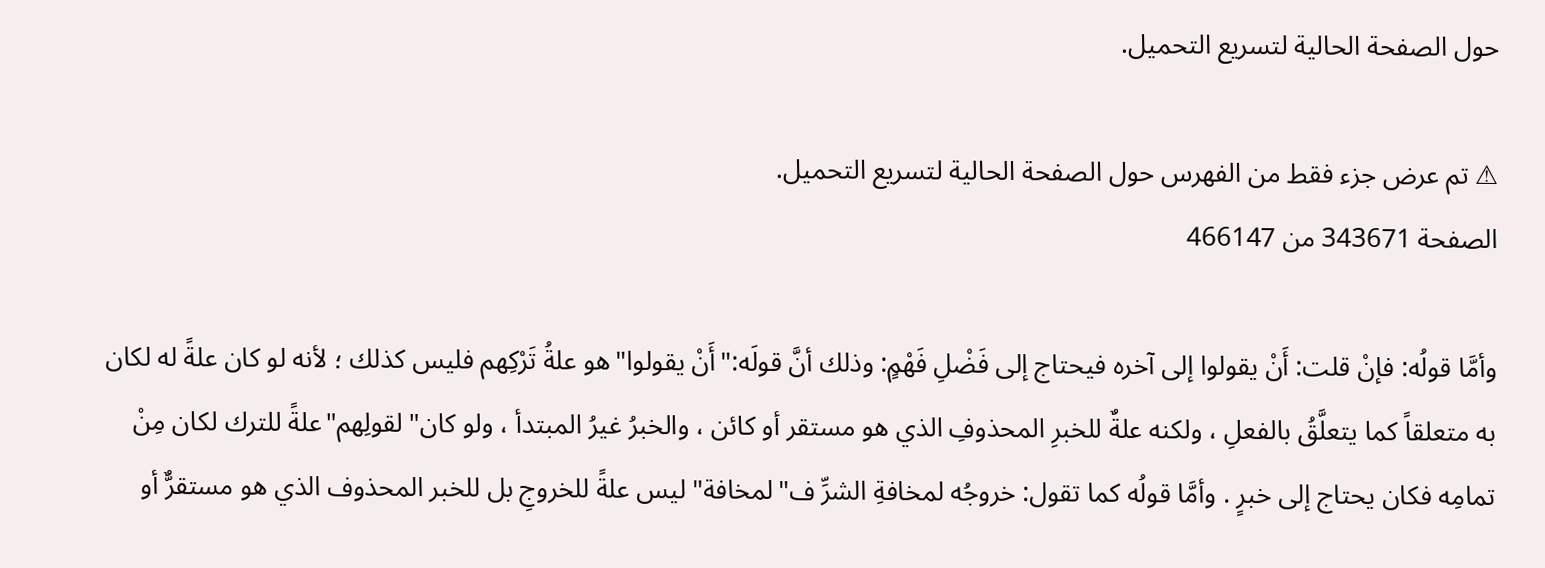حول الصفحة الحالية لتسريع التحميل.

⚠ تم عرض جزء فقط من الفهرس حول الصفحة الحالية لتسريع التحميل.
الصفحة 343671 من 466147

وأمَّا قولُه: فإنْ قلت: أَنْ يقولوا إلى آخره فيحتاج إلى فَضْلِ فَهْمٍ: وذلك أنَّ قولَه:"أَنْ يقولوا"هو علةُ تَرْكِهم فليس كذلك ؛ لأنه لو كان علةً له لكان به متعلقاً كما يتعلَّقُ بالفعلِ ، ولكنه علةٌ للخبرِ المحذوفِ الذي هو مستقر أو كائن ، والخبرُ غيرُ المبتدأ ، ولو كان"لقولِهم"علةً للترك لكان مِنْ تمامِه فكان يحتاج إلى خبرٍ . وأمَّا قولُه كما تقول: خروجُه لمخافةِ الشرِّ ف"لمخافة"ليس علةً للخروجِ بل للخبر المحذوف الذي هو مستقرٌّ أو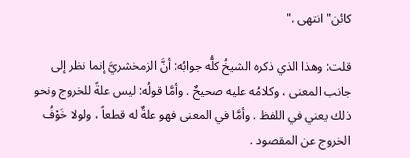كائن"انتهى ."

قلت: وهذا الذي ذكره الشيخُ كلُّه جوابُه: أنَّ الزمخشريَّ إنما نظر إلى جانب المعنى ، وكلامُه عليه صحيحٌ . وأمَّا قولُه: ليس علةً للخروج ونحو ذلك يعني في اللفظ . وأمَّا في المعنى فهو علةٌ له قطعاً ، ولولا خَوْفُ الخروج عن المقصود .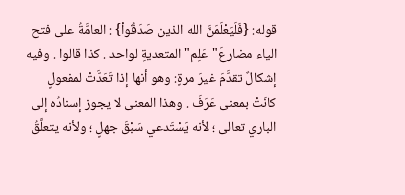قوله: {فَلَيَعْلَمَنَّ الله الذين صَدَقُواْ} : العامَّةُ على فتح الياء مضارعَ"عَلِم"المتعديةِ لواحد . كذا قالوا . وفيه إشكالٌ تقدَّمَ غيرَ مرةٍ: وهو أنها إذا تَعَدَّتْ لمفعولٍ كانَتْ بمعنى عَرَفَ . وهذا المعنى لا يجوز إسنادُه إلى الباري تعالى ؛ لأنه يَسْتَدعي سَبْقَ جهلٍ ؛ ولأنه يتعلَّقُ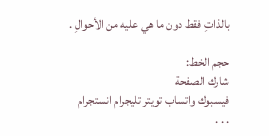بالذاتِ فقط دون ما هي عليه من الأحوالِ .

حجم الخط:
شارك الصفحة
فيسبوك واتساب تويتر تليجرام انستجرام
. . .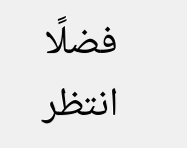فضلًا انتظر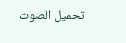تحميل الصوت